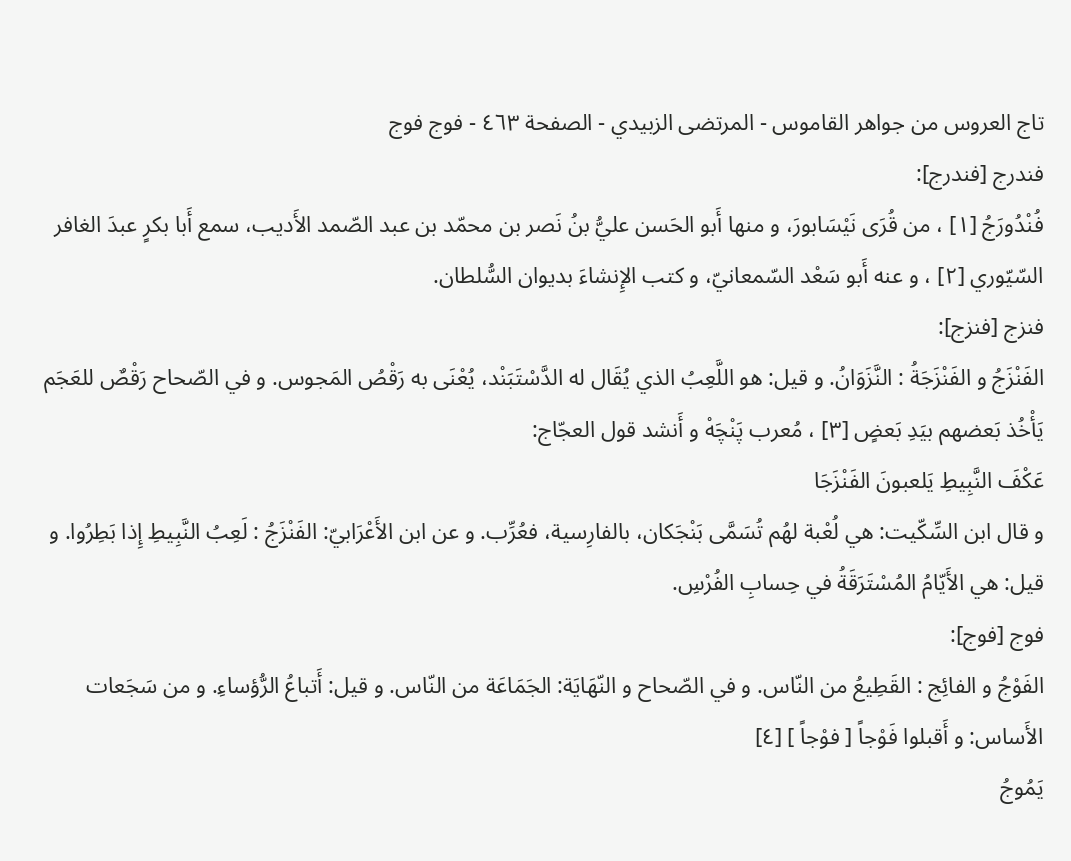تاج العروس من جواهر القاموس - المرتضى الزبيدي - الصفحة ٤٦٣ - فوج فوج
فندرج [فندرج]:
فُنْدُورَجُ [١] ، من قُرَى نَيْسَابورَ، و منها أَبو الحَسن عليُّ بنُ نَصر بن محمّد بن عبد الصّمد الأَديب، سمع أَبا بكرٍ عبدَ الغافر السّيّوري [٢] ، و عنه أَبو سَعْد السّمعانيّ، و كتب الإِنشاءَ بديوان السُّلطان.
فنزج [فنزج]:
الفَنْزَجُ و الفَنْزَجَةُ : النَّزَوَانُ. و قيل: هو اللَّعِبُ الذي يُقَال له الدَّسْتَبَنْد، يُعْنَى به رَقْصُ المَجوس. و في الصّحاح رَقْصٌ للعَجَم يَأْخُذ بَعضهم بيَدِ بَعضٍ [٣] ، مُعرب پَنْچَهْ و أَنشد قول العجّاج:
عَكْفَ النَّبِيطِ يَلعبونَ الفَنْزَجَا
و قال ابن السِّكّيت: هي لُعْبة لهُم تُسَمَّى بَنْجَكان، بالفارِسية، فعُرِّب. و عن ابن الأَعْرَابيّ: الفَنْزَجُ : لَعِبُ النَّبِيطِ إِذا بَطِرُوا. و قيل: هي الأَيّامُ المُسْتَرَقَةُ في حِسابِ الفُرْسِ.
فوج [فوج]:
الفَوْجُ و الفائِج : القَطِيعُ من النّاس. و في الصّحاح و النّهَايَة: الجَمَاعَة من النّاس. و قيل: أَتباعُ الرُّؤساءِ. و من سَجَعات الأَساس: و أَقبلوا فَوْجاً [ فوْجاً ] [٤]
يَمُوجُ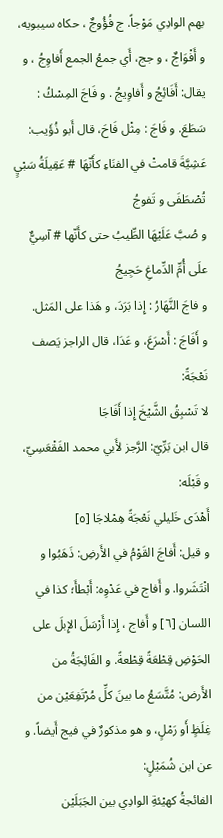بهم الوادِي مَوْجاً. ج فُؤُوجٌ ، حكاه سيبويه، و أَفْوَاجٌ ، و جج، أَي جمعُ الجمع أَفاوِجُ ، و يقال: أَفَائِجُ و أَفاوِيجُ . و فَاجَ المِسْكُ : سَطَعَ. و فَاجَ : مِثْل فَاحَ، قال أَبو ذُؤَيب:
عَشِيَّةَ قامتْ في الفنَاءِ كأَنّهَا # عَقِيلَةُ سَبْيٍ تُصْطَفَى و تَفوجُ
و صُبَّ عَلَيْهَا الطِّيبُ حتى كأَنّها # آسِيٌّ علَى أُمِّ الدِّماغِ حَجِيجُ
و فاجَ النَّهَارُ : إِذا بَرَدَ، و هَذا على المَثل.
و أَفَاجَ : أَسْرَعَ، و عَدَا، قال الراجز يَصف نَعْجَةً:
لا تَسْبِقُ الشَّيْخَ إِذا أَفَاجَا
قال ابن بَرِّيّ: الرَّجز لأَبي محمد الفَقْعَسِيّ، و قَبْلَه:
أَهْدَى خَليلي نَعْجَةً هِمْلاجَا [٥]
و قيل: أَفاجَ القَوْمُ في الأَرضِ: ذَهَبُوا و انْتَشَروا. و أَفاج في عَدْوِه: أَبْطأَ؛ كذا في اللسان [٦] و أَفاج ، إِذا أَرْسَلَ الإِبلَ على الحَوْضِ قِطْعَةً قِطْعةً. و الفَائِجَةُ من الأَرض: مُتَّسَعُ ما بينَ كلِّ مُرْتَفِعَيْن من غِلَظٍ أَو رَمْلٍ، و هو مذكورٌ في فيج أَيضاً. و عن ابن شُمَيْلٍ:
الفائجةُ كهيْئةِ الوادِي بين الجَبَلَيْن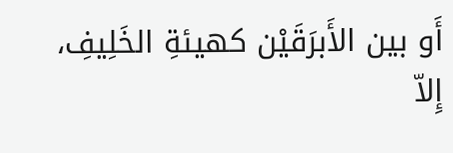أَو بين الأَبرَقَيْن كهيئةِ الخَلِيفِ، إِلاّ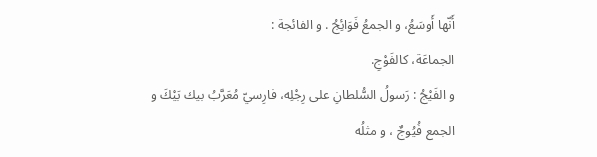أَنّها أَوسَعُ، و الجمعُ فَوَائِجُ . و الفائجة :
الجماعَة، كالفَوْجِ.
و الفَيْجُ : رَسولُ السُّلطانِ على رِجْلِه، فارِسيّ مُعَرَّبُ بيك بَيْكَ و الجمع فُيُوجٌ ، و مثلُه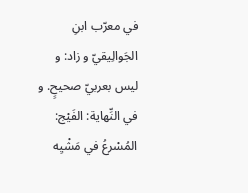في معرّب ابنِ الجَوالِيقيّ و زاد: و ليس بعربيّ صحيحٍ. و في النِّهاية: الفَيْج: المُسْرعُ في مَشْيِه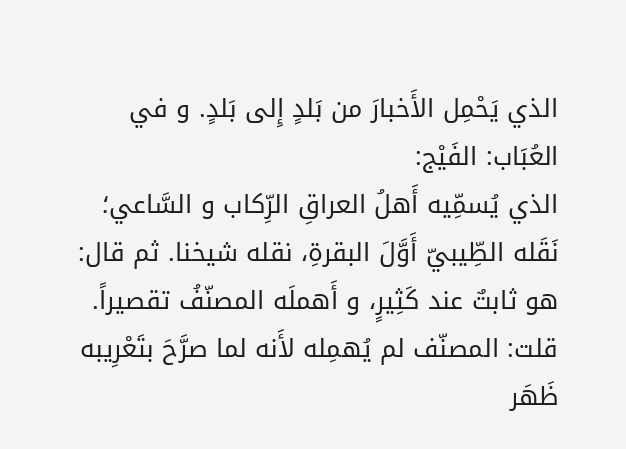الذي يَحْمِل الأَخبارَ من بَلدٍ إِلى بَلدٍ. و في العُبَاب: الفَيْج:
الذي يُسمِّيه أَهلُ العراقِ الرِّكاب و السَّاعي؛ نَقَله الطِّيبيّ أَوَّلَ البقرةِ، نقله شيخنا. ثم قال: هو ثابتٌ عند كَثِيرٍ، و أَهملَه المصنّفُ تقصيراً. قلت: المصنّف لم يُهمِله لأَنه لما صرَّحَ بتَعْرِيبه ظَهَر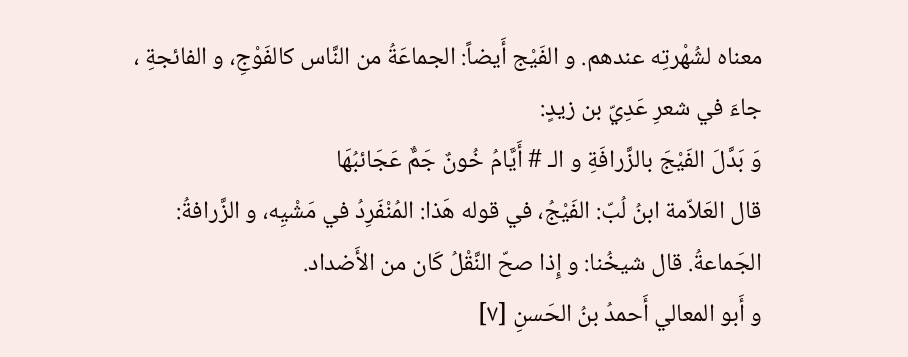معناه لشُهْرتِه عندهم. و الفَيْج أَيضاً: الجماعَةُ من النَّاس كالفَوْجِ، و الفائجةِ ، جاءَ في شعرِ عَدِيّ بن زيدٍ:
وَ بَدَّلَ الفَيْجَ بالزَّرافَةِ و الـ # أَيَّامُ خُونٌ جَمٌّ عَجَائبُهَا
قال العَلاّمة ابنُ لُبّ: الفَيْجُ، في قوله هَذا: المُنْفَرِدُ في مَشْيِه، و الزَّرافةُ: الجَماعةُ. قال شيخُنا: و إِذا صحّ النَّقْلُ كَان من الأَضداد.
و أَبو المعالي أَحمدُ بنُ الحَسنِ [٧]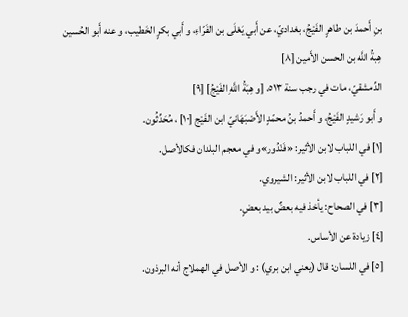بنِ أَحمدَ بن طاهرٍ الفَيْجُ، بغداديّ، عن أَبي يَعْلَى بن الفَرّاءِ، و أَبي بكرٍ الخَطيب، و عنه أَبو الحُسين هِبةُ اللَّه بن الحسن الأَمين [٨]
الدِّمشقيّ، مات في رجب سنة ٥١٣، [و هِبَةُ اللَّهِ الفَيْجُ] [٩]
و أَبو رَشيدٍ الفَيْجُ، و أَحمدُ بنُ محمّدٍ الأَصْبَهَانيّ ابن الفَيْج [١٠] ، مُحَدِّثُون.
[١] في اللباب لابن الأثير: «فَنْدُور»و في معجم البلدان فكالأصل.
[٢] في اللباب لابن الأثير: الشيروي.
[٣] في الصحاح: يأخذ فيه بعضٌ بيد بعضٍ.
[٤] زيادة عن الأساس.
[٥] في اللسان: قال (يعني ابن بري) : و الأصل في الهملاج أنه البرذون.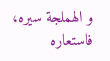و الهملجة سيره، فاستعاره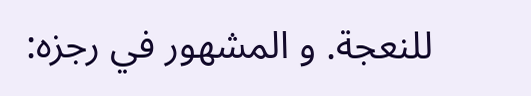للنعجة. و المشهور في رجزه: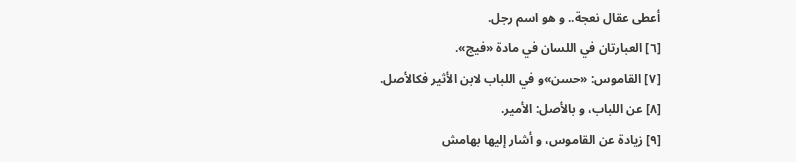أعطى عقال نعجة.. و هو اسم رجل.
[٦] العبارتان في اللسان في مادة «فيج».
[٧] القاموس: «حسن»و في اللباب لابن الأثير فكالأصل.
[٨] عن اللباب، و بالأصل: الأمير.
[٩] زيادة عن القاموس، و أشار إليها بهامش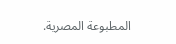المطبوعة المصرية.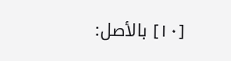[١٠] بالأصل: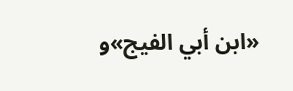«ابن أبي الفيج»و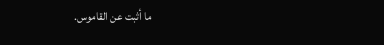ما أثبت عن القاموس.